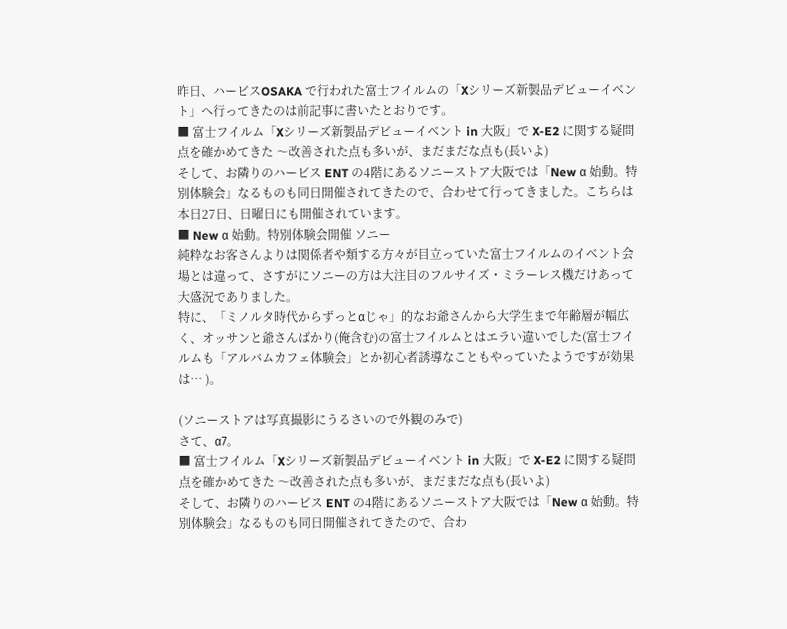昨日、ハービスOSAKA で行われた富士フイルムの「Xシリーズ新製品デビューイベント」へ行ってきたのは前記事に書いたとおりです。
■ 富士フイルム「Xシリーズ新製品デビューイベント in 大阪」で X-E2 に関する疑問点を確かめてきた 〜改善された点も多いが、まだまだな点も(長いよ)
そして、お隣りのハービス ENT の4階にあるソニーストア大阪では「New α 始動。特別体験会」なるものも同日開催されてきたので、合わせて行ってきました。こちらは本日27日、日曜日にも開催されています。
■ New α 始動。特別体験会開催 ソニー
純粋なお客さんよりは関係者や類する方々が目立っていた富士フイルムのイベント会場とは違って、さすがにソニーの方は大注目のフルサイズ・ミラーレス機だけあって大盛況でありました。
特に、「ミノルタ時代からずっとαじゃ」的なお爺さんから大学生まで年齢層が幅広く、オッサンと爺さんばかり(俺含む)の富士フイルムとはエラい違いでした(富士フイルムも「アルバムカフェ体験会」とか初心者誘導なこともやっていたようですが効果は… )。

(ソニーストアは写真撮影にうるさいので外観のみで)
さて、α7。
■ 富士フイルム「Xシリーズ新製品デビューイベント in 大阪」で X-E2 に関する疑問点を確かめてきた 〜改善された点も多いが、まだまだな点も(長いよ)
そして、お隣りのハービス ENT の4階にあるソニーストア大阪では「New α 始動。特別体験会」なるものも同日開催されてきたので、合わ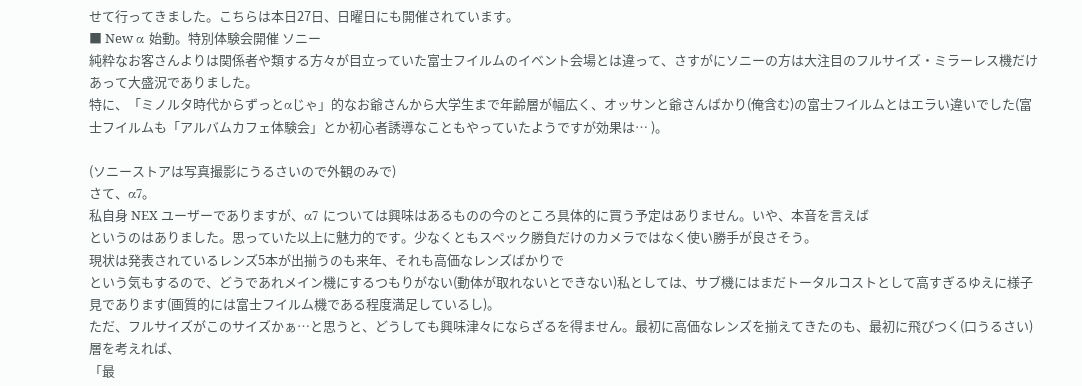せて行ってきました。こちらは本日27日、日曜日にも開催されています。
■ New α 始動。特別体験会開催 ソニー
純粋なお客さんよりは関係者や類する方々が目立っていた富士フイルムのイベント会場とは違って、さすがにソニーの方は大注目のフルサイズ・ミラーレス機だけあって大盛況でありました。
特に、「ミノルタ時代からずっとαじゃ」的なお爺さんから大学生まで年齢層が幅広く、オッサンと爺さんばかり(俺含む)の富士フイルムとはエラい違いでした(富士フイルムも「アルバムカフェ体験会」とか初心者誘導なこともやっていたようですが効果は… )。

(ソニーストアは写真撮影にうるさいので外観のみで)
さて、α7。
私自身 NEX ユーザーでありますが、α7 については興味はあるものの今のところ具体的に買う予定はありません。いや、本音を言えば
というのはありました。思っていた以上に魅力的です。少なくともスペック勝負だけのカメラではなく使い勝手が良さそう。
現状は発表されているレンズ5本が出揃うのも来年、それも高価なレンズばかりで
という気もするので、どうであれメイン機にするつもりがない(動体が取れないとできない)私としては、サブ機にはまだトータルコストとして高すぎるゆえに様子見であります(画質的には富士フイルム機である程度満足しているし)。
ただ、フルサイズがこのサイズかぁ…と思うと、どうしても興味津々にならざるを得ません。最初に高価なレンズを揃えてきたのも、最初に飛びつく(口うるさい)層を考えれば、
「最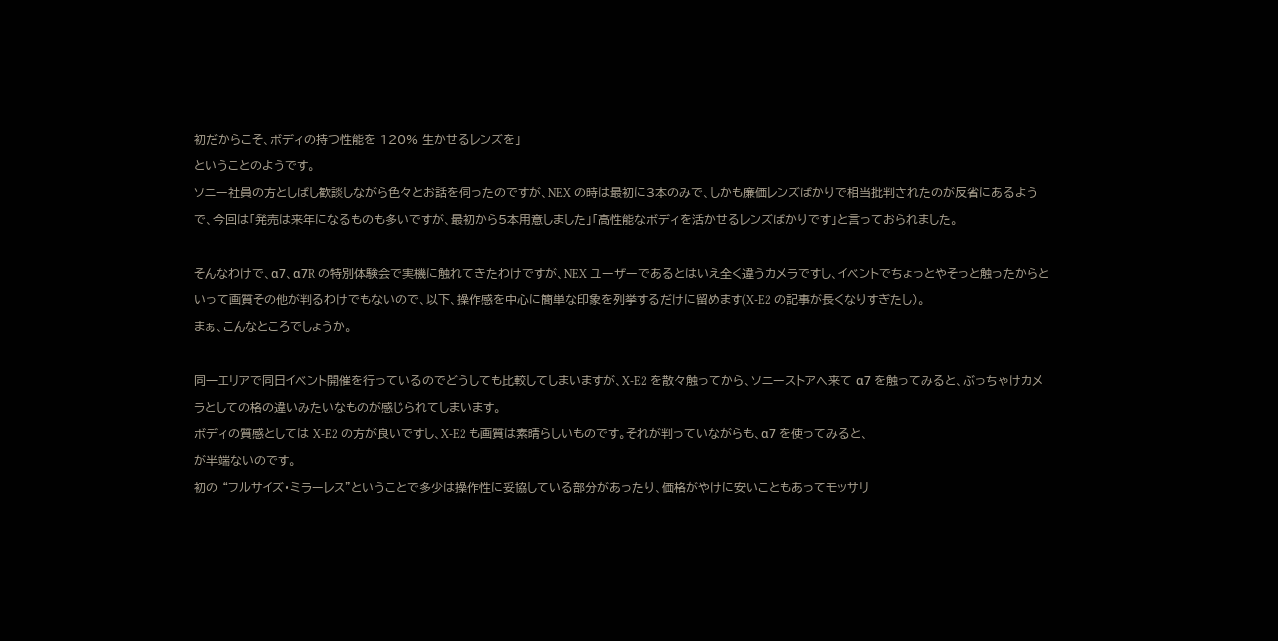初だからこそ、ボディの持つ性能を 120% 生かせるレンズを」
ということのようです。
ソニー社員の方としばし歓談しながら色々とお話を伺ったのですが、NEX の時は最初に3本のみで、しかも廉価レンズばかりで相当批判されたのが反省にあるようで、今回は「発売は来年になるものも多いですが、最初から5本用意しました」「高性能なボディを活かせるレンズばかりです」と言っておられました。

そんなわけで、α7、α7R の特別体験会で実機に触れてきたわけですが、NEX ユーザーであるとはいえ全く違うカメラですし、イベントでちょっとやそっと触ったからといって画質その他が判るわけでもないので、以下、操作感を中心に簡単な印象を列挙するだけに留めます(X-E2 の記事が長くなりすぎたし)。
まぁ、こんなところでしょうか。

同一エリアで同日イベント開催を行っているのでどうしても比較してしまいますが、X-E2 を散々触ってから、ソニーストアへ来て α7 を触ってみると、ぶっちゃけカメラとしての格の違いみたいなものが感じられてしまいます。
ボディの質感としては X-E2 の方が良いですし、X-E2 も画質は素晴らしいものです。それが判っていながらも、α7 を使ってみると、
が半端ないのです。
初の “フルサイズ・ミラーレス”ということで多少は操作性に妥協している部分があったり、価格がやけに安いこともあってモッサリ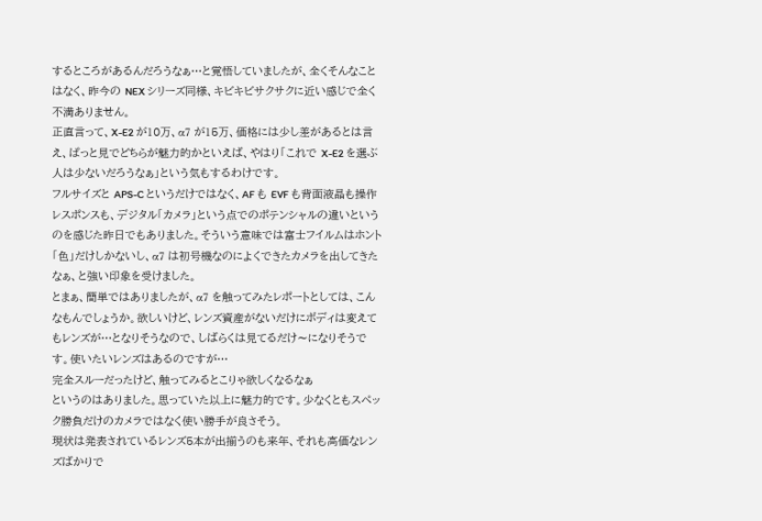するところがあるんだろうなぁ…と覚悟していましたが、全くそんなことはなく、昨今の NEX シリーズ同様、キビキビサクサクに近い感じで全く不満ありません。
正直言って、X-E2 が10万、α7 が15万、価格には少し差があるとは言え、ぱっと見でどちらが魅力的かといえば、やはり「これで X-E2 を選ぶ人は少ないだろうなぁ」という気もするわけです。
フルサイズと APS-C というだけではなく、AF も EVF も背面液晶も操作レスポンスも、デジタル「カメラ」という点でのポテンシャルの違いというのを感じた昨日でもありました。そういう意味では富士フイルムはホント「色」だけしかないし、α7 は初号機なのによくできたカメラを出してきたなぁ、と強い印象を受けました。
とまぁ、簡単ではありましたが、α7 を触ってみたレポートとしては、こんなもんでしょうか。欲しいけど、レンズ資産がないだけにボディは変えてもレンズが…となりそうなので、しばらくは見てるだけ〜になりそうです。使いたいレンズはあるのですが…
完全スルーだったけど、触ってみるとこりゃ欲しくなるなぁ
というのはありました。思っていた以上に魅力的です。少なくともスペック勝負だけのカメラではなく使い勝手が良さそう。
現状は発表されているレンズ5本が出揃うのも来年、それも高価なレンズばかりで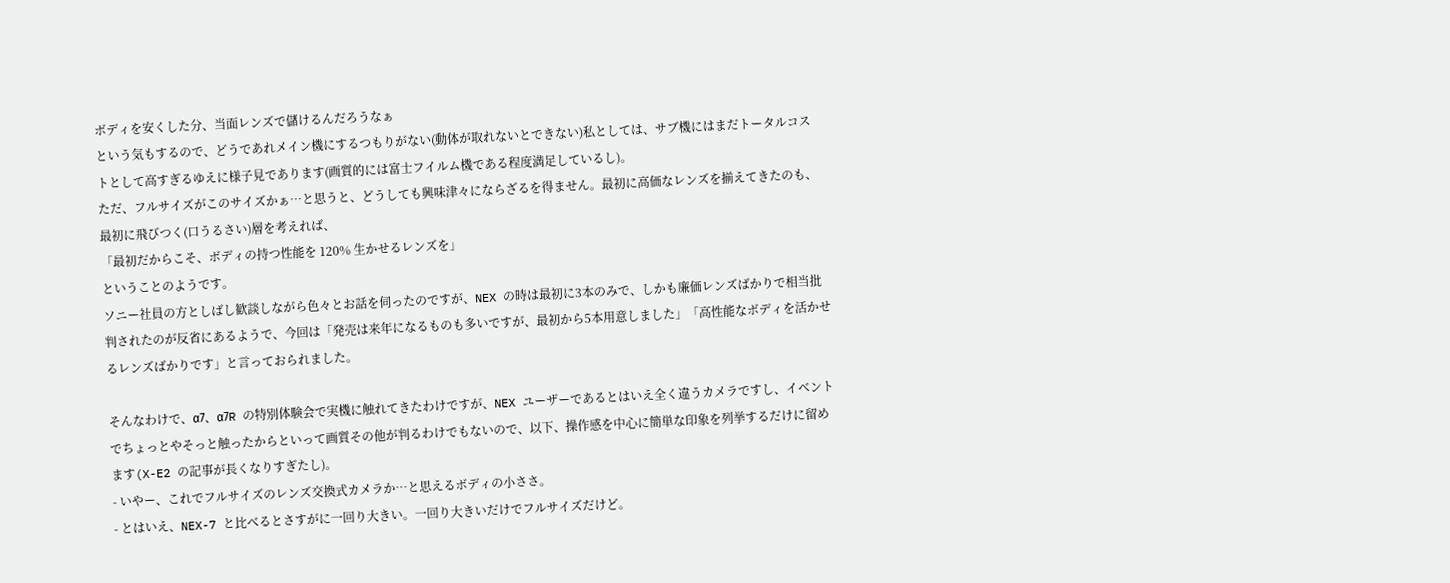ボディを安くした分、当面レンズで儲けるんだろうなぁ
という気もするので、どうであれメイン機にするつもりがない(動体が取れないとできない)私としては、サブ機にはまだトータルコストとして高すぎるゆえに様子見であります(画質的には富士フイルム機である程度満足しているし)。
ただ、フルサイズがこのサイズかぁ…と思うと、どうしても興味津々にならざるを得ません。最初に高価なレンズを揃えてきたのも、最初に飛びつく(口うるさい)層を考えれば、
「最初だからこそ、ボディの持つ性能を 120% 生かせるレンズを」
ということのようです。
ソニー社員の方としばし歓談しながら色々とお話を伺ったのですが、NEX の時は最初に3本のみで、しかも廉価レンズばかりで相当批判されたのが反省にあるようで、今回は「発売は来年になるものも多いですが、最初から5本用意しました」「高性能なボディを活かせるレンズばかりです」と言っておられました。

そんなわけで、α7、α7R の特別体験会で実機に触れてきたわけですが、NEX ユーザーであるとはいえ全く違うカメラですし、イベントでちょっとやそっと触ったからといって画質その他が判るわけでもないので、以下、操作感を中心に簡単な印象を列挙するだけに留めます(X-E2 の記事が長くなりすぎたし)。
- いやー、これでフルサイズのレンズ交換式カメラか…と思えるボディの小ささ。
- とはいえ、NEX-7 と比べるとさすがに一回り大きい。一回り大きいだけでフルサイズだけど。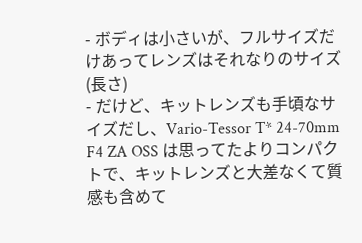- ボディは小さいが、フルサイズだけあってレンズはそれなりのサイズ(長さ)
- だけど、キットレンズも手頃なサイズだし、Vario-Tessor T* 24-70mm F4 ZA OSS は思ってたよりコンパクトで、キットレンズと大差なくて質感も含めて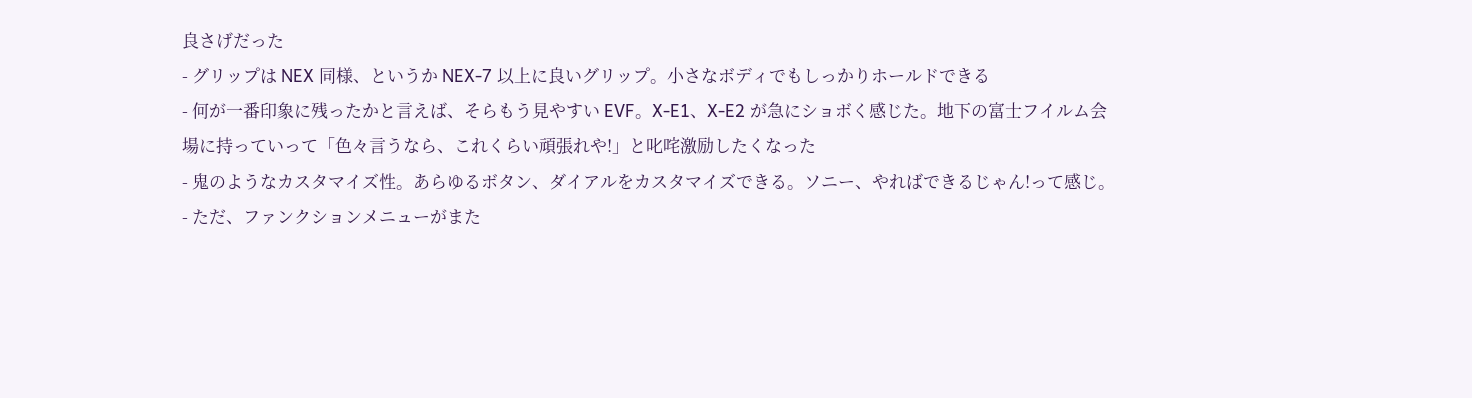良さげだった
- グリップは NEX 同様、というか NEX-7 以上に良いグリップ。小さなボディでもしっかりホールドできる
- 何が一番印象に残ったかと言えば、そらもう見やすい EVF。X-E1、X-E2 が急にショボく感じた。地下の富士フイルム会場に持っていって「色々言うなら、これくらい頑張れや!」と叱咤激励したくなった
- 鬼のようなカスタマイズ性。あらゆるボタン、ダイアルをカスタマイズできる。ソニー、やればできるじゃん!って感じ。
- ただ、ファンクションメニューがまた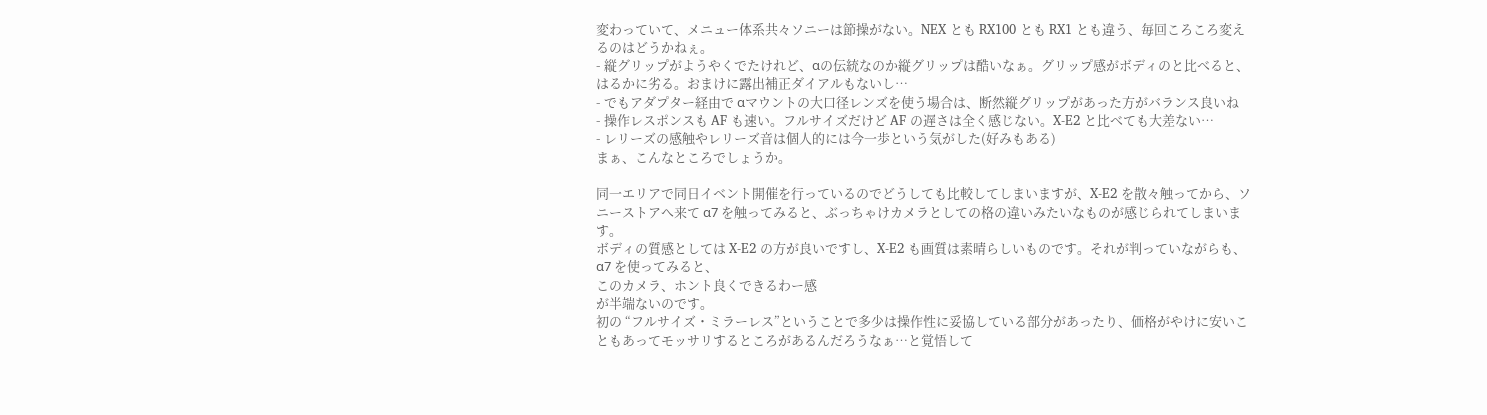変わっていて、メニュー体系共々ソニーは節操がない。NEX とも RX100 とも RX1 とも違う、毎回ころころ変えるのはどうかねぇ。
- 縦グリップがようやくでたけれど、αの伝統なのか縦グリップは酷いなぁ。グリップ感がボディのと比べると、はるかに劣る。おまけに露出補正ダイアルもないし…
- でもアダプター経由で αマウントの大口径レンズを使う場合は、断然縦グリップがあった方がバランス良いね
- 操作レスポンスも AF も速い。フルサイズだけど AF の遅さは全く感じない。X-E2 と比べても大差ない…
- レリーズの感触やレリーズ音は個人的には今一歩という気がした(好みもある)
まぁ、こんなところでしょうか。

同一エリアで同日イベント開催を行っているのでどうしても比較してしまいますが、X-E2 を散々触ってから、ソニーストアへ来て α7 を触ってみると、ぶっちゃけカメラとしての格の違いみたいなものが感じられてしまいます。
ボディの質感としては X-E2 の方が良いですし、X-E2 も画質は素晴らしいものです。それが判っていながらも、α7 を使ってみると、
このカメラ、ホント良くできるわー感
が半端ないのです。
初の “フルサイズ・ミラーレス”ということで多少は操作性に妥協している部分があったり、価格がやけに安いこともあってモッサリするところがあるんだろうなぁ…と覚悟して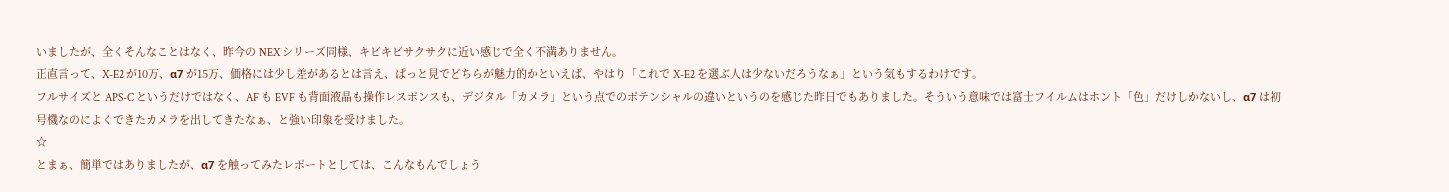いましたが、全くそんなことはなく、昨今の NEX シリーズ同様、キビキビサクサクに近い感じで全く不満ありません。
正直言って、X-E2 が10万、α7 が15万、価格には少し差があるとは言え、ぱっと見でどちらが魅力的かといえば、やはり「これで X-E2 を選ぶ人は少ないだろうなぁ」という気もするわけです。
フルサイズと APS-C というだけではなく、AF も EVF も背面液晶も操作レスポンスも、デジタル「カメラ」という点でのポテンシャルの違いというのを感じた昨日でもありました。そういう意味では富士フイルムはホント「色」だけしかないし、α7 は初号機なのによくできたカメラを出してきたなぁ、と強い印象を受けました。
☆
とまぁ、簡単ではありましたが、α7 を触ってみたレポートとしては、こんなもんでしょう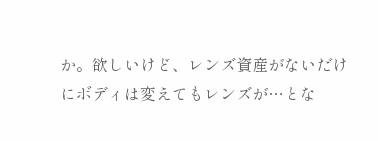か。欲しいけど、レンズ資産がないだけにボディは変えてもレンズが…とな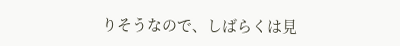りそうなので、しばらくは見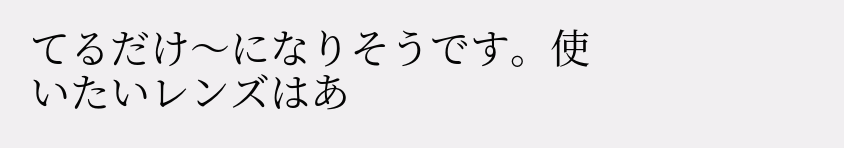てるだけ〜になりそうです。使いたいレンズはあ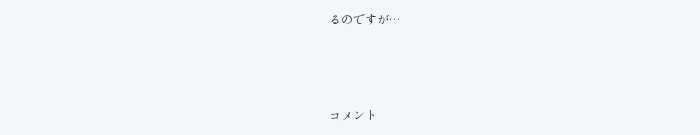るのですが…



コメント